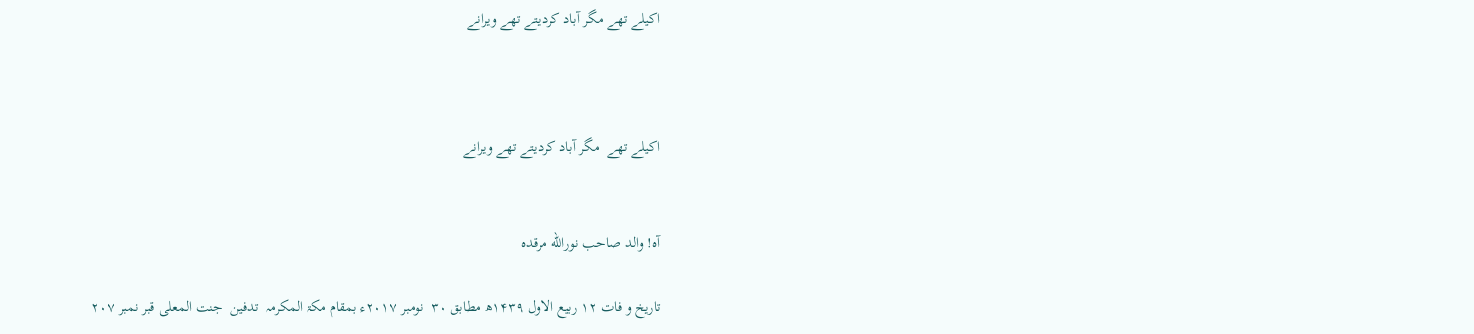اکیلے تھے مگر آباد کردیتے تھے ویرانے



اکیلے تھے  مگر آباد کردیتے تھے ویرانے


آہ! والد صاحب نوراللّه مرقدہ

تاریخ و فات ۱۲ ربیع الاول ۱۴۳۹ھ مطابق ۳۰  نومبر ۲۰۱۷ء بمقام مکۃ المکرمہ  تدفین  جنت المعلی قبر نمبر ۲۰۷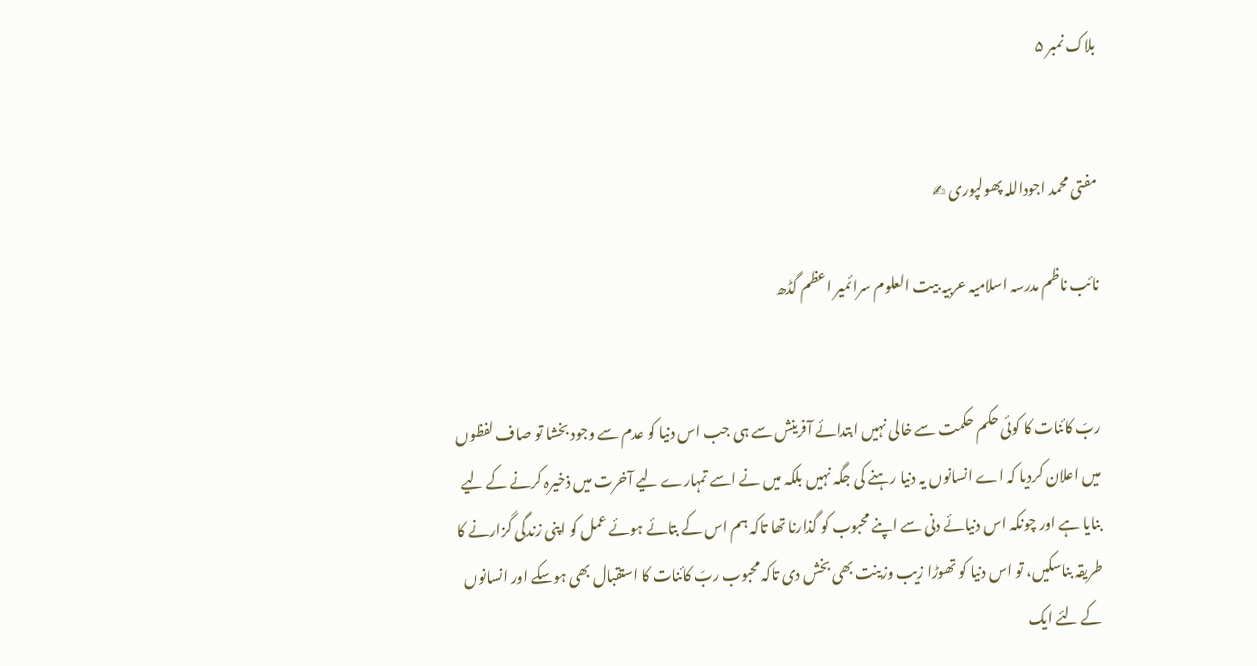بلاک نمبر ۵


مفتی محمد اجوداللہ پھولپوری ✍

نائب ناظم مدرسہ اسلامیہ عربیہ بیت العلوم سرائمیر اعظم گڈھ


ربّ کائنات کا کوئی حکم حکمت سے خالی نہیں ابتدائے آفرینش سے ہی جب اس دنیا کو عدم سے وجود بخشا تو صاف لفظوں میں اعلان کردیا کہ اے انسانوں یہ دنیا رہنے کی جگہ نہیں بلکہ میں نے اسے تمہارے لیے آخرت میں ذخیرہ کرنے کے لیے بنایا ہے اور چونکہ اس دنیائے دنی سے اپنے محبوب کو گذارنا تھا تاکہ ہم اس کے بتائے ہوئے عمل کو اپنی زندگی گزارنے کا طریقہ بناسکیں، تو اس دنیا کو تھوڑا زیب وزینت بھی بخش دی تاکہ محبوب ربّ کائنات کا استقبال بھی ہوسکے اور انسانوں کے لئے ایک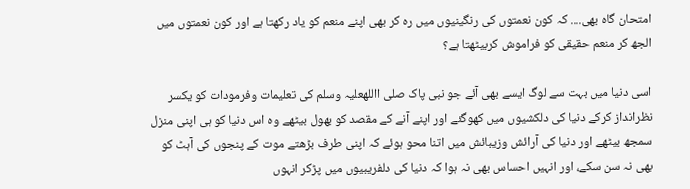امتحان گاہ بھی.... کہ کون نعمتوں کی رنگینیوں میں رہ کر بھی اپنے منعم کو یاد رکھتا ہے اور کون نعمتوں میں الجھ کر منعم حقیقی کو فراموش کربیٹھتا ہے؟

اسی دنیا میں بہت سے لوگ ایسے بھی آئے جو نبی پاک صلی االلهعلیہ وسلم کی تعلیمات وفرمودات کو یکسر نظرانداز کرکے دنیا کی دلکشیوں میں کھوگئے اور اپنے آنے کے مقصد کو بھول بیٹھے وہ اس دنیا کو ہی اپنی منزل سمجھ بیٹھے اور دنیا کی آرائش وزیبائش میں اتنا محو ہوئے کہ اپنی طرف بڑھتے موت کے پنجوں کی آہٹ کو بھی نہ سن سکے، اور انہیں احساس بھی نہ ہوا کہ دنیا کی دلفریبیوں میں پڑکر انہوں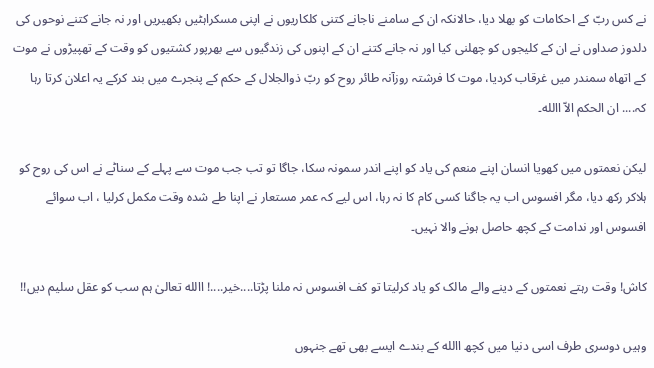نے کس ربّ کے احکامات کو بھلا دیا، حالانکہ ان کے سامنے ناجانے کتنی کلکاریوں نے اپنی مسکراہٹیں بکھیریں اور نہ جانے کتنے نوحوں کی دلدوز صداوں نے ان کے کلیجوں کو چھلنی کیا اور نہ جانے کتنے ان کے اپنوں کی زندگیوں سے بھرپور کشتیوں کو وقت کے تھپیڑوں نے موت کے اتھاہ سمندر میں غرقاب کردیا، موت کا فرشتہ روزآنہ طائر روح کو ربّ ذوالجلال کے حکم کے پنجرے میں بند کرکے یہ اعلان کرتا رہا کہ.... ان الحکم الاّ االله۔

لیکن نعمتوں میں کھویا انسان اپنے منعم کی یاد کو اپنے اندر سمونہ سکا، جاگا تو تب جب موت سے پہلے کے سناٹے نے اس کی روح کو ہلاکر رکھ دیا، مگر افسوس اب یہ جاگنا کسی کام کا نہ رہا، اس لیے کہ عمر مستعار نے اپنا طے شدہ وقت مکمل کرلیا ، اب سوائے افسوس اور ندامت کے کچھ حاصل ہونے والا نہیں۔

کاش! وقت رہتے نعمتوں کے دینے والے مالک کو یاد کرلیتا تو کف افسوس نہ ملنا پڑتا....خیر....! االله تعالیٰ ہم سب کو عقل سلیم دیں!!

وہیں دوسری طرف اسی دنیا میں کچھ االله کے بندے ایسے بھی تھے جنہوں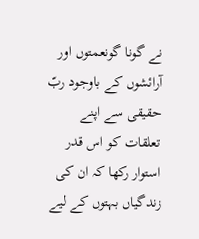نے گونا گونعمتوں اور آرائشوں کے باوجود ربّ حقیقی سے اپنے تعلقات کو اس قدر استوار رکھا کہ ان کی زندگیاں بہتوں کے لیے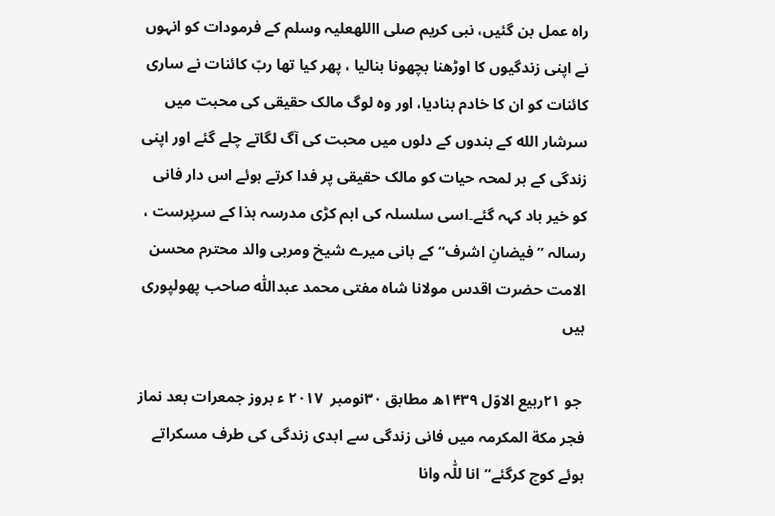راہ عمل بن گئیں، نبی کریم صلی االلهعلیہ وسلم کے فرمودات کو انہوں نے اپنی زندگیوں کا اوڑھنا بچھونا بنالیا ، پھر کیا تھا ربّ کائنات نے ساری کائنات کو ان کا خادم بنادیا، اور وہ لوگ مالک حقیقی کی محبت میں سرشار الله کے بندوں کے دلوں میں محبت کی آگ لگاتے چلے گئے اور اپنی زندگی کے ہر لمحہ حیات کو مالک حقیقی پر فدا کرتے ہوئے اس دار فانی کو خیر باد کہہ گئے۔اسی سلسلہ کی اہم کڑی مدرسہ ہذا کے سرپرست ، رسالہ ”فیضانِ اشرف“ کے بانی میرے شیخ ومربی والد محترم محسن الامت حضرت اقدس مولانا شاہ مفتی محمد عبداللّٰہ صاحب پھولپوری ہیں

 جو ۲۱ربیع الاوّل ۱۴۳۹ھ مطابق ۳۰نومبر  ۲۰۱۷ ء بروز جمعرات بعد نماز فجر مکة المکرمہ میں فانی زندگی سے ابدی زندگی کی طرف مسکراتے ہوئے کوچ کرگئے”انا للّٰہ وانا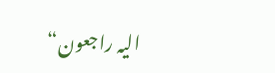الیہ راجعون“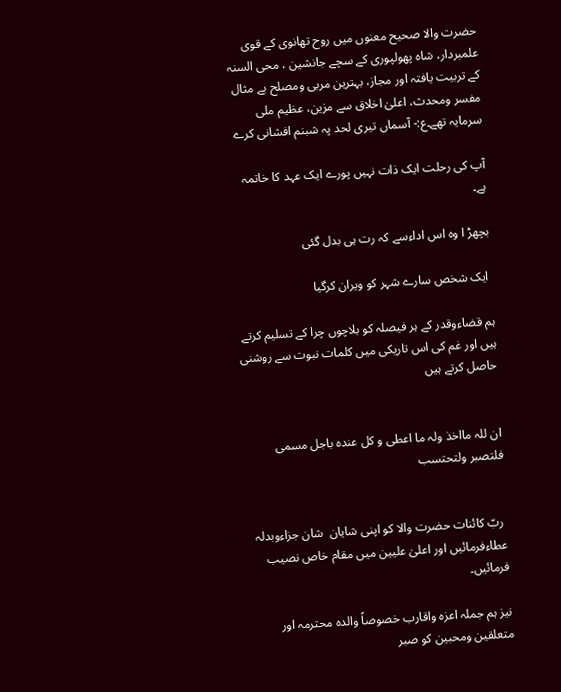حضرت والا صحیح معنوں میں روح تھانوی کے قوی علمبردار، شاہ پھولپوری کے سچے جانشین ، محی السنہ کے تربیت یافتہ اور مجاز، بہترین مربی ومصلح بے مثال مفسر ومحدث، اعلیٰ اخلاق سے مزین، عظیم ملی سرمایہ تھے۔ع:- آسماں تیری لحد پہ شبنم افشانی کرے

آپ کی رحلت ایک ذات نہیں پورے ایک عہد کا خاتمہ ہے۔

بچھڑ ا وہ اس اداءسے کہ رت ہی بدل گئی

 ایک شخص سارے شہر کو ویران کرگیا

ہم قضاءوقدر کے ہر فیصلہ کو بلاچوں چرا کے تسلیم کرتے ہیں اور غم کی اس تاریکی میں کلمات نبوت سے روشنی حاصل کرتے ہیں


ان للہ مااخذ ولہ ما اعطی و کل عندہ باجل مسمی فلتصبر ولتحتسب


 ربّ کائنات حضرت والا کو اپنی شایان  شان جزاءوبدلہ عطاءفرمائیں اور اعلیٰ علیین میں مقام خاص نصیب فرمائیں۔

نیز ہم جملہ اعزہ واقارب خصوصاً والدہ محترمہ اور متعلقین ومحبین کو صبر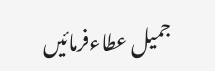جمیل عطاءفرمائیں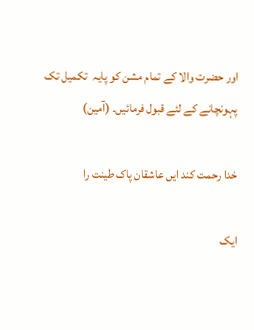اور حضرت والا کے تمام مشن کو پایہ  تکمیل تک پہونچانے کے لئے قبول فرمائیں۔ (آمین)

خدا رحمت کند ایں عاشقان پاک طینت را

ایک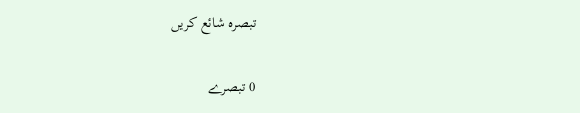تبصرہ شائع کریں

0 تبصرے